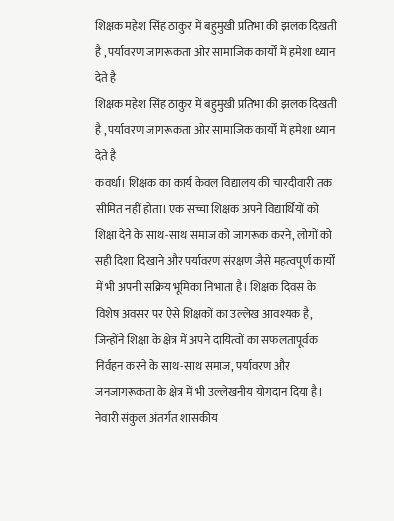शिक्षक महेश सिंह ठाकुर में बहुमुखी प्रतिभा की झलक दिखती है , पर्यावरण जागरूकता ओर सामाजिक कार्यों में हमेशा ध्यान देते है
शिक्षक महेश सिंह ठाकुर में बहुमुखी प्रतिभा की झलक दिखती है , पर्यावरण जागरूकता ओर सामाजिक कार्यों में हमेशा ध्यान देते है
कवर्धा। शिक्षक का कार्य केवल विद्यालय की चारदीवारी तक सीमित नहीं होता। एक सच्चा शिक्षक अपने विद्यार्थियों को शिक्षा देने के साथ-साथ समाज को जागरूक करने, लोगों को सही दिशा दिखाने और पर्यावरण संरक्षण जैसे महत्वपूर्ण कार्यों में भी अपनी सक्रिय भूमिका निभाता है। शिक्षक दिवस के विशेष अवसर पर ऐसे शिक्षकों का उल्लेख आवश्यक है, जिन्होंने शिक्षा के क्षेत्र में अपने दायित्वों का सफलतापूर्वक निर्वहन करने के साथ-साथ समाज, पर्यावरण और जनजागरूकता के क्षेत्र में भी उल्लेखनीय योगदान दिया है। नेवारी संकुल अंतर्गत शासकीय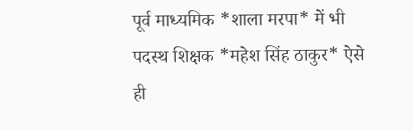पूर्व माध्यमिक *शाला मरपा* में भी पदस्थ शिक्षक *महेश सिंह ठाकुर* ऐसे ही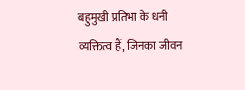बहुमुखी प्रतिभा के धनी व्यक्तित्व हैं, जिनका जीवन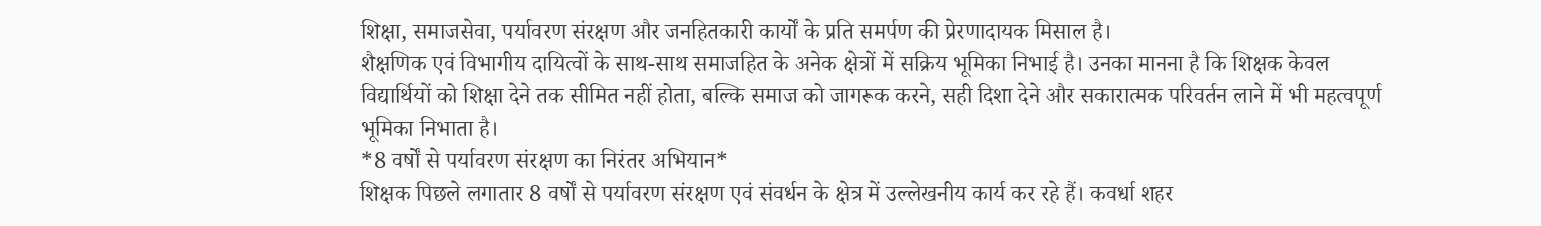शिक्षा, समाजसेवा, पर्यावरण संरक्षण और जनहितकारी कार्यों के प्रति समर्पण की प्रेरणादायक मिसाल है।
शैक्षणिक एवं विभागीय दायित्वों के साथ-साथ समाजहित के अनेक क्षेत्रों में सक्रिय भूमिका निभाई है। उनका मानना है कि शिक्षक केवल विद्यार्थियों को शिक्षा देने तक सीमित नहीं होता, बल्कि समाज को जागरूक करने, सही दिशा देने और सकारात्मक परिवर्तन लाने में भी महत्वपूर्ण भूमिका निभाता है।
*8 वर्षों से पर्यावरण संरक्षण का निरंतर अभियान*
शिक्षक पिछले लगातार 8 वर्षों से पर्यावरण संरक्षण एवं संवर्धन के क्षेत्र में उल्लेखनीय कार्य कर रहे हैं। कवर्धा शहर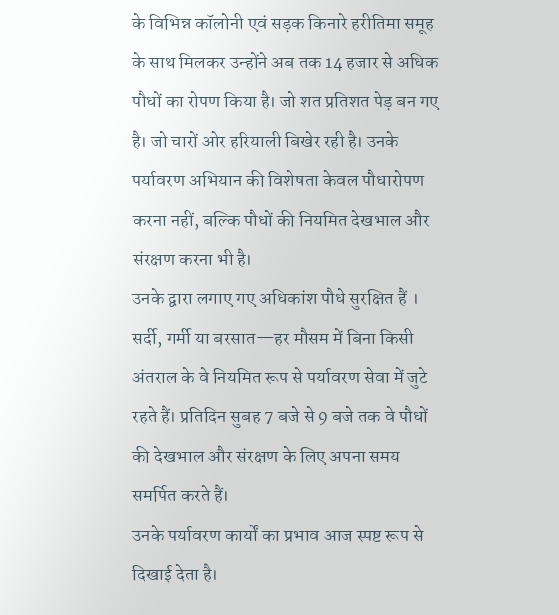के विभिन्न कॉलोनी एवं सड़क किनारे हरीतिमा समूह के साथ मिलकर उन्होंने अब तक 14 हजार से अधिक पौधों का रोपण किया है। जो शत प्रतिशत पेड़ बन गए है। जो चारों ओर हरियाली बिखेर रही है। उनके पर्यावरण अभियान की विशेषता केवल पौधारोपण करना नहीं, बल्कि पौधों की नियमित देखभाल और संरक्षण करना भी है।
उनके द्वारा लगाए गए अधिकांश पौधे सुरक्षित हैं । सर्दी, गर्मी या बरसात—हर मौसम में बिना किसी अंतराल के वे नियमित रूप से पर्यावरण सेवा में जुटे रहते हैं। प्रतिदिन सुबह 7 बजे से 9 बजे तक वे पौधों की देखभाल और संरक्षण के लिए अपना समय समर्पित करते हैं।
उनके पर्यावरण कार्यों का प्रभाव आज स्पष्ट रूप से दिखाई देता है।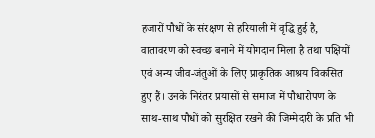हजारों पौधों के संरक्षण से हरियाली में वृद्धि हुई है, वातावरण को स्वच्छ बनाने में योगदान मिला है तथा पक्षियों एवं अन्य जीव-जंतुओं के लिए प्राकृतिक आश्रय विकसित हुए हैं। उनके निरंतर प्रयासों से समाज में पौधारोपण के साथ-साथ पौधों को सुरक्षित रखने की जिम्मेदारी के प्रति भी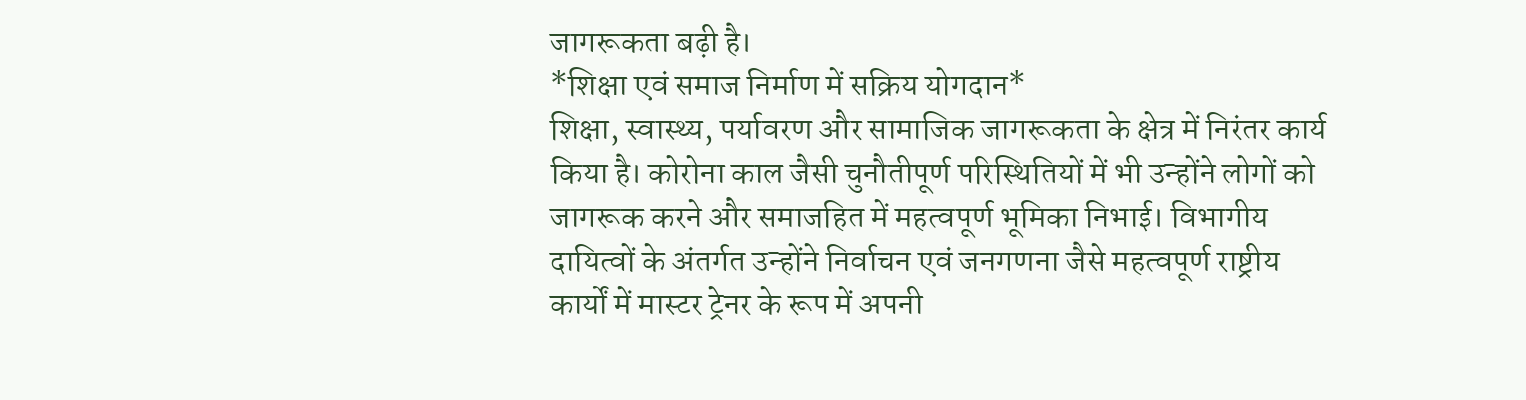जागरूकता बढ़ी है।
*शिक्षा एवं समाज निर्माण में सक्रिय योगदान*
शिक्षा, स्वास्थ्य, पर्यावरण और सामाजिक जागरूकता के क्षेत्र में निरंतर कार्य किया है। कोरोना काल जैसी चुनौतीपूर्ण परिस्थितियों में भी उन्होंने लोगों को जागरूक करने और समाजहित में महत्वपूर्ण भूमिका निभाई। विभागीय दायित्वों के अंतर्गत उन्होंने निर्वाचन एवं जनगणना जैसे महत्वपूर्ण राष्ट्रीय कार्यों में मास्टर ट्रेनर के रूप में अपनी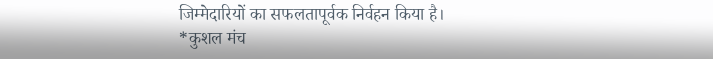जिम्मेदारियों का सफलतापूर्वक निर्वहन किया है।
*कुशल मंच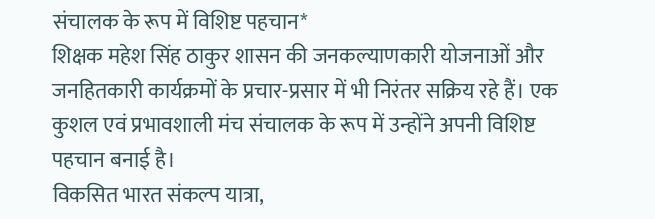संचालक के रूप में विशिष्ट पहचान*
शिक्षक महेश सिंह ठाकुर शासन की जनकल्याणकारी योजनाओं और जनहितकारी कार्यक्रमों के प्रचार-प्रसार में भी निरंतर सक्रिय रहे हैं। एक कुशल एवं प्रभावशाली मंच संचालक के रूप में उन्होंने अपनी विशिष्ट पहचान बनाई है।
विकसित भारत संकल्प यात्रा,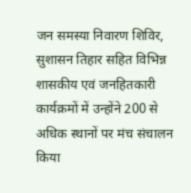जन समस्या निवारण शिविर, सुशासन तिहार सहित विभिन्न शासकीय एवं जनहितकारी कार्यक्रमों में उन्होंने 200 से अधिक स्थानों पर मंच संचालन किया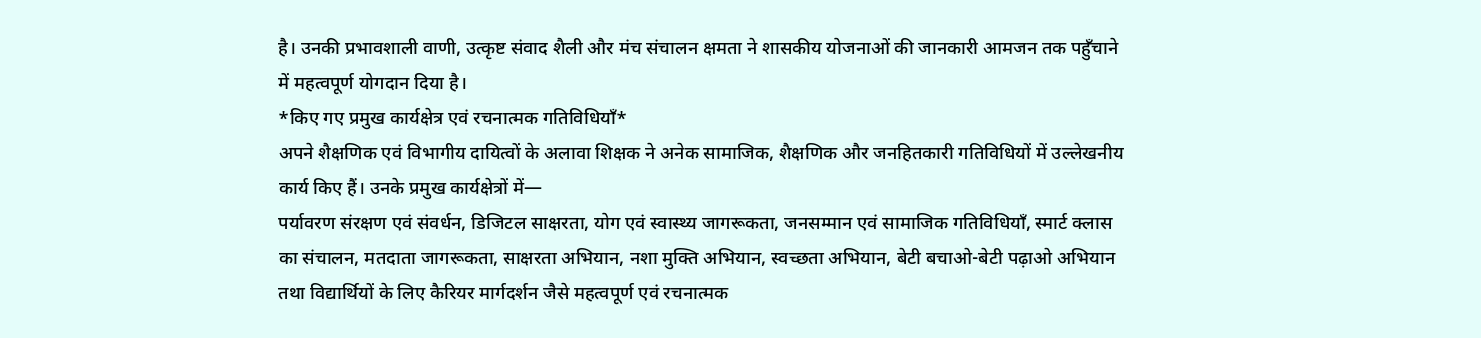है। उनकी प्रभावशाली वाणी, उत्कृष्ट संवाद शैली और मंच संचालन क्षमता ने शासकीय योजनाओं की जानकारी आमजन तक पहुँचाने में महत्वपूर्ण योगदान दिया है।
*किए गए प्रमुख कार्यक्षेत्र एवं रचनात्मक गतिविधियाँ*
अपने शैक्षणिक एवं विभागीय दायित्वों के अलावा शिक्षक ने अनेक सामाजिक, शैक्षणिक और जनहितकारी गतिविधियों में उल्लेखनीय कार्य किए हैं। उनके प्रमुख कार्यक्षेत्रों में—
पर्यावरण संरक्षण एवं संवर्धन, डिजिटल साक्षरता, योग एवं स्वास्थ्य जागरूकता, जनसम्मान एवं सामाजिक गतिविधियाँ, स्मार्ट क्लास का संचालन, मतदाता जागरूकता, साक्षरता अभियान, नशा मुक्ति अभियान, स्वच्छता अभियान, बेटी बचाओ-बेटी पढ़ाओ अभियान तथा विद्यार्थियों के लिए कैरियर मार्गदर्शन जैसे महत्वपूर्ण एवं रचनात्मक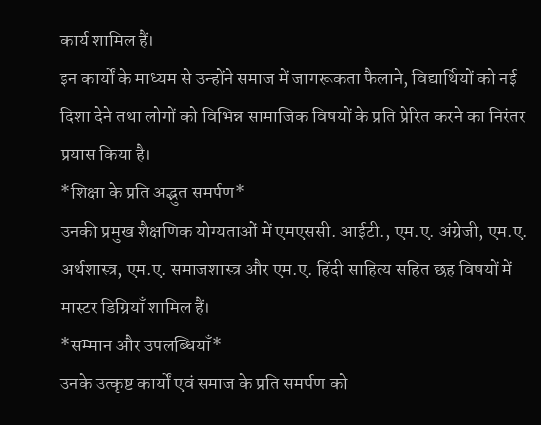कार्य शामिल हैं।
इन कार्यों के माध्यम से उन्होंने समाज में जागरूकता फैलाने, विद्यार्थियों को नई दिशा देने तथा लोगों को विभिन्न सामाजिक विषयों के प्रति प्रेरित करने का निरंतर प्रयास किया है।
*शिक्षा के प्रति अद्भुत समर्पण*
उनकी प्रमुख शैक्षणिक योग्यताओं में एमएससी. आईटी., एम.ए. अंग्रेजी, एम.ए. अर्थशास्त्र, एम.ए. समाजशास्त्र और एम.ए. हिंदी साहित्य सहित छह विषयों में मास्टर डिग्रियाँ शामिल हैं।
*सम्मान और उपलब्धियाँ*
उनके उत्कृष्ट कार्यों एवं समाज के प्रति समर्पण को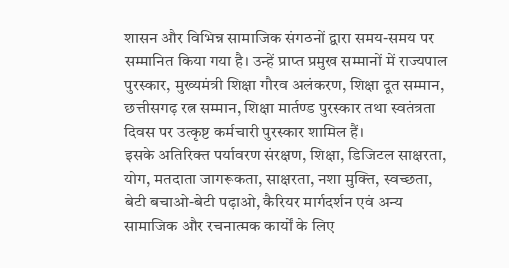शासन और विभिन्न सामाजिक संगठनों द्वारा समय-समय पर सम्मानित किया गया है। उन्हें प्राप्त प्रमुख सम्मानों में राज्यपाल पुरस्कार, मुख्यमंत्री शिक्षा गौरव अलंकरण, शिक्षा दूत सम्मान, छत्तीसगढ़ रत्न सम्मान, शिक्षा मार्तण्ड पुरस्कार तथा स्वतंत्रता दिवस पर उत्कृष्ट कर्मचारी पुरस्कार शामिल हैं।
इसके अतिरिक्त पर्यावरण संरक्षण, शिक्षा, डिजिटल साक्षरता, योग, मतदाता जागरूकता, साक्षरता, नशा मुक्ति, स्वच्छता, बेटी बचाओ-बेटी पढ़ाओ, कैरियर मार्गदर्शन एवं अन्य सामाजिक और रचनात्मक कार्यों के लिए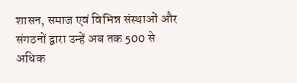शासन, समाज एवं विभिन्न संस्थाओं और संगठनों द्वारा उन्हें अब तक 500 से अधिक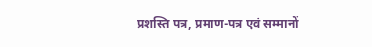प्रशस्ति पत्र, प्रमाण-पत्र एवं सम्मानों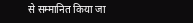से सम्मानित किया जा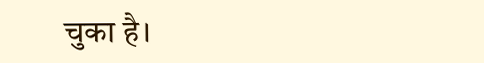चुका है।